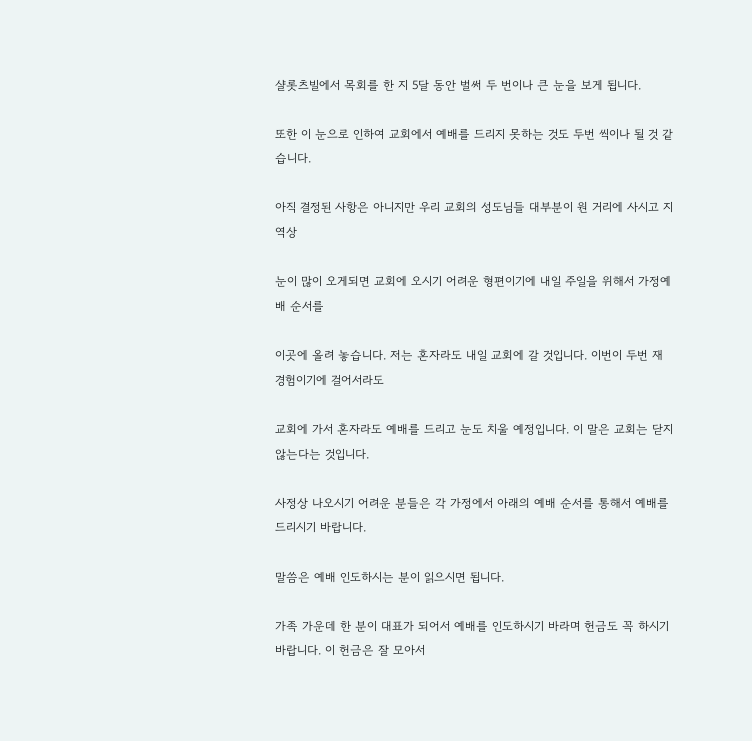샬롯츠빌에서 목회를 한 지 5달 동안 벌써 두 번이나 큰 눈을 보게 됩니다.

또한 이 눈으로 인하여 교회에서 예배를 드리지 못하는 것도 두번 씩이나 될 것 같습니다.

아직 결정된 사항은 아니지만 우리 교회의 성도님들 대부분이 원 거리에 사시고 지역상

눈이 많이 오게되면 교회에 오시기 어려운 형편이기에 내일 주일을 위해서 가정예배 순서를

이곳에 올려 놓습니다. 저는 혼자라도 내일 교회에 갈 것입니다. 이번이 두번 재 경험이기에 걸어서라도

교회에 가서 혼자라도 예배를 드리고 눈도 치울 예정입니다. 이 말은 교회는 닫지 않는다는 것입니다.

사정상 나오시기 어려운 분들은 각 가정에서 아래의 예배 순서를 통해서 예배를 드리시기 바랍니다.

말씀은 예배 인도하시는 분이 읽으시면 됩니다.

가족 가운데 한 분이 대표가 되어서 예배를 인도하시기 바라며 헌금도 꼭 하시기 바랍니다. 이 헌금은 잘 모아서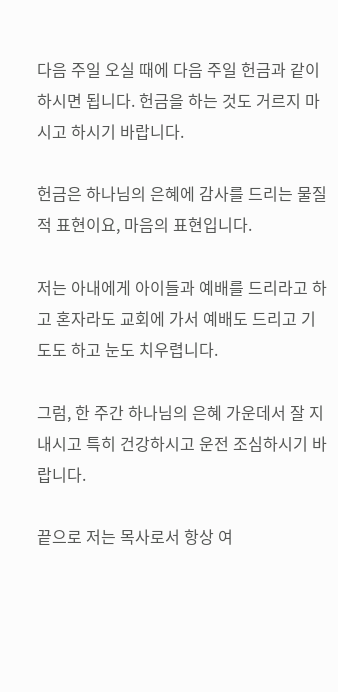다음 주일 오실 때에 다음 주일 헌금과 같이 하시면 됩니다. 헌금을 하는 것도 거르지 마시고 하시기 바랍니다.

헌금은 하나님의 은혜에 감사를 드리는 물질적 표현이요, 마음의 표현입니다.

저는 아내에게 아이들과 예배를 드리라고 하고 혼자라도 교회에 가서 예배도 드리고 기도도 하고 눈도 치우렵니다.

그럼, 한 주간 하나님의 은혜 가운데서 잘 지내시고 특히 건강하시고 운전 조심하시기 바랍니다.

끝으로 저는 목사로서 항상 여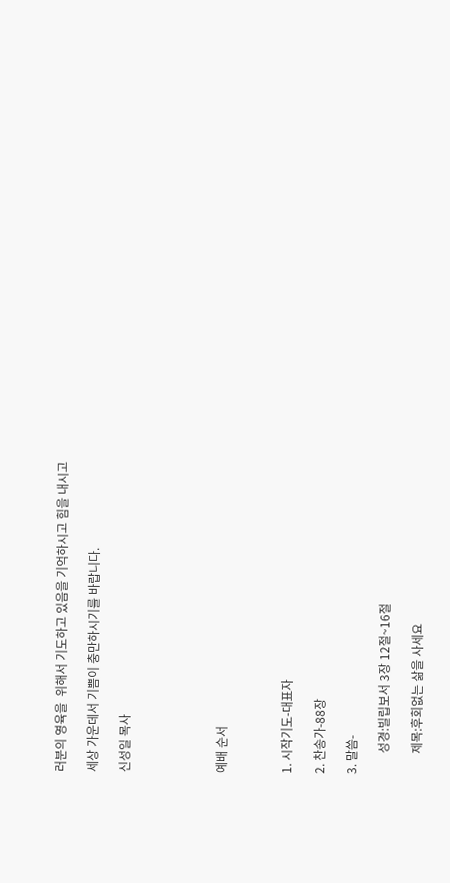러분의 영육을  위해서 기도하고 있음을 기억하시고 힘을 내시고

세상 가운데서 기쁨이 충만하시기를 바랍니다.

신성일 목사





예배 순서



1. 시작기도-대표자

2. 찬송가-88장

3. 말씀-

       성경:빌립보서 3장 12절~16절

       제목:후회없는 삶을 사세요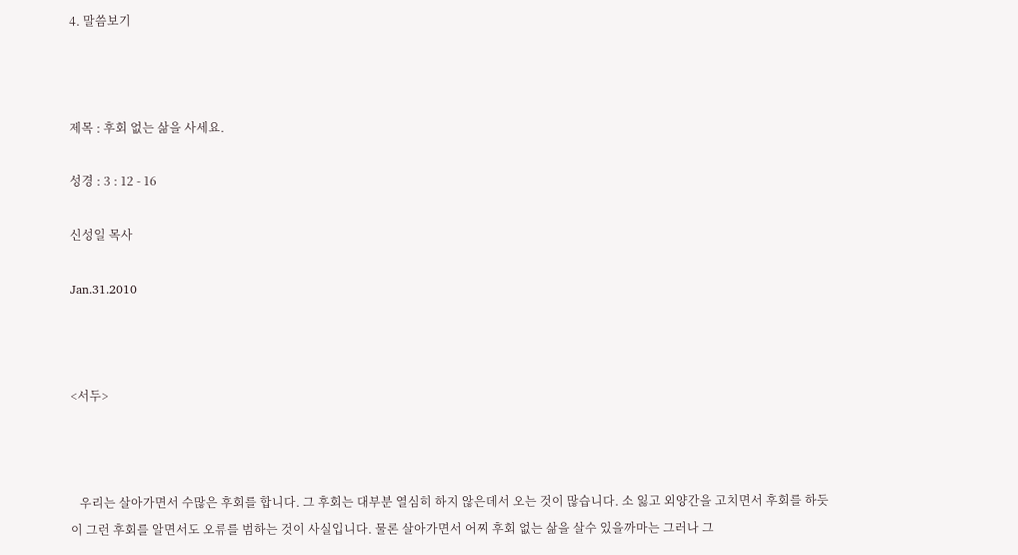4. 말씀보기



제목 : 후회 없는 삶을 사세요.

성경 : 3 : 12 - 16

신성일 목사

Jan.31.2010



<서두>



   우리는 살아가면서 수많은 후회를 합니다. 그 후회는 대부분 열심히 하지 않은데서 오는 것이 많습니다. 소 잃고 외양간을 고치면서 후회를 하듯이 그런 후회를 알면서도 오류를 범하는 것이 사실입니다. 물론 살아가면서 어찌 후회 없는 삶을 살수 있을까마는 그러나 그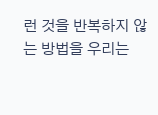런 것을 반복하지 않는 방법을 우리는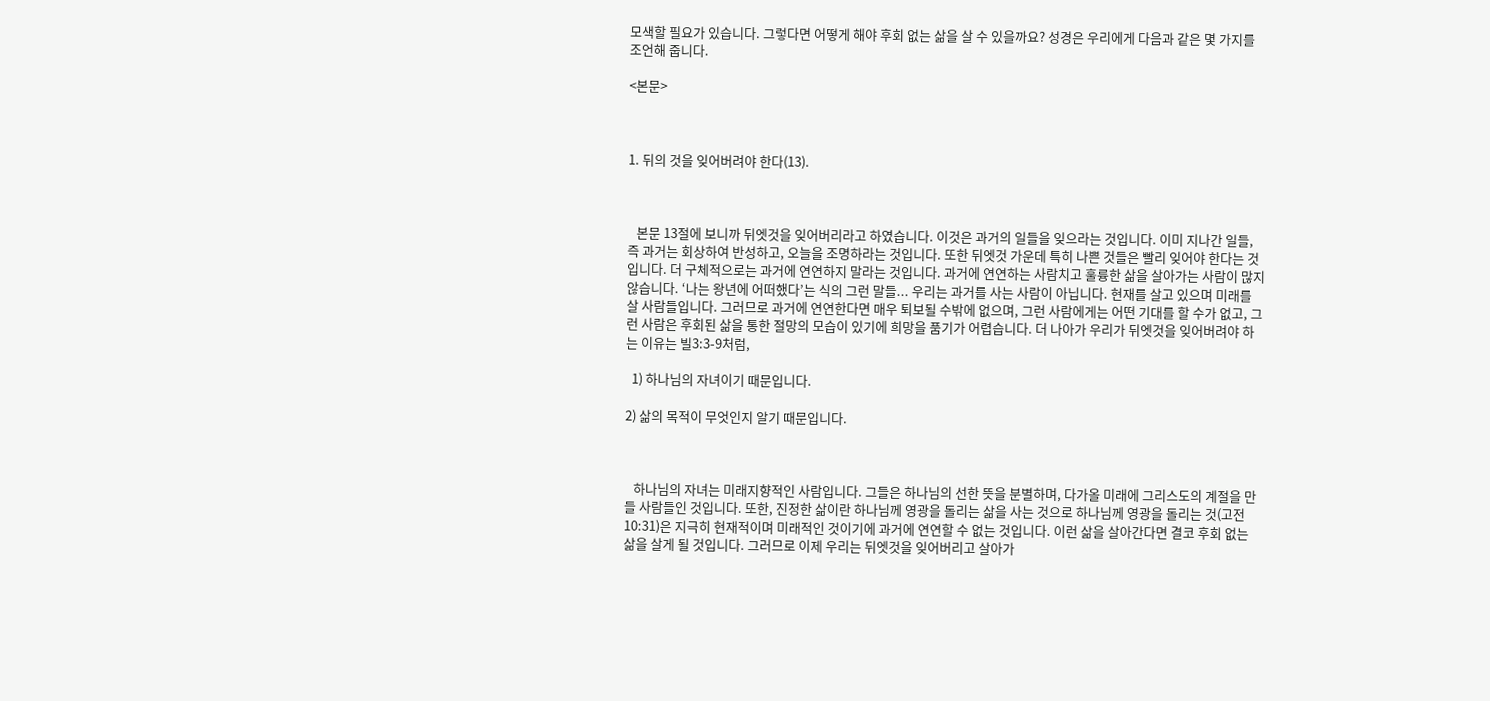모색할 필요가 있습니다. 그렇다면 어떻게 해야 후회 없는 삶을 살 수 있을까요? 성경은 우리에게 다음과 같은 몇 가지를 조언해 줍니다.

<본문>



1. 뒤의 것을 잊어버려야 한다(13).



   본문 13절에 보니까 뒤엣것을 잊어버리라고 하였습니다. 이것은 과거의 일들을 잊으라는 것입니다. 이미 지나간 일들, 즉 과거는 회상하여 반성하고, 오늘을 조명하라는 것입니다. 또한 뒤엣것 가운데 특히 나쁜 것들은 빨리 잊어야 한다는 것입니다. 더 구체적으로는 과거에 연연하지 말라는 것입니다. 과거에 연연하는 사람치고 훌륭한 삶을 살아가는 사람이 많지 않습니다. ‘나는 왕년에 어떠했다’는 식의 그런 말들... 우리는 과거를 사는 사람이 아닙니다. 현재를 살고 있으며 미래를 살 사람들입니다. 그러므로 과거에 연연한다면 매우 퇴보될 수밖에 없으며, 그런 사람에게는 어떤 기대를 할 수가 없고, 그런 사람은 후회된 삶을 통한 절망의 모습이 있기에 희망을 품기가 어렵습니다. 더 나아가 우리가 뒤엣것을 잊어버려야 하는 이유는 빌3:3-9처럼,

  1) 하나님의 자녀이기 때문입니다.

2) 삶의 목적이 무엇인지 알기 때문입니다.



   하나님의 자녀는 미래지향적인 사람입니다. 그들은 하나님의 선한 뜻을 분별하며, 다가올 미래에 그리스도의 계절을 만들 사람들인 것입니다. 또한, 진정한 삶이란 하나님께 영광을 돌리는 삶을 사는 것으로 하나님께 영광을 돌리는 것(고전10:31)은 지극히 현재적이며 미래적인 것이기에 과거에 연연할 수 없는 것입니다. 이런 삶을 살아간다면 결코 후회 없는 삶을 살게 될 것입니다. 그러므로 이제 우리는 뒤엣것을 잊어버리고 살아가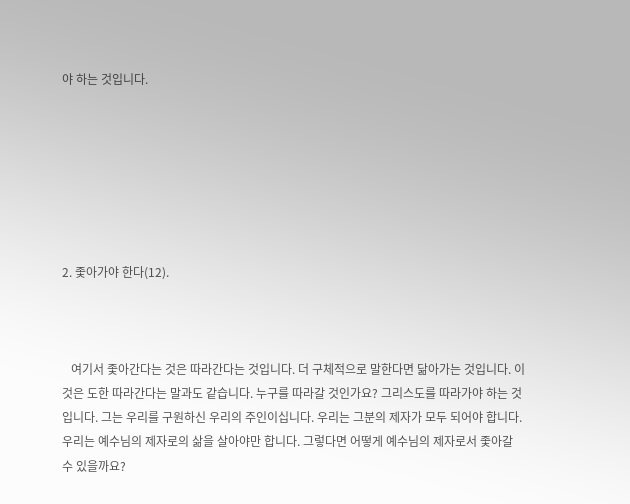야 하는 것입니다.







2. 좇아가야 한다(12).



   여기서 좇아간다는 것은 따라간다는 것입니다. 더 구체적으로 말한다면 닮아가는 것입니다. 이것은 도한 따라간다는 말과도 같습니다. 누구를 따라갈 것인가요? 그리스도를 따라가야 하는 것입니다. 그는 우리를 구원하신 우리의 주인이십니다. 우리는 그분의 제자가 모두 되어야 합니다. 우리는 예수님의 제자로의 삶을 살아야만 합니다. 그렇다면 어떻게 예수님의 제자로서 좇아갈 수 있을까요?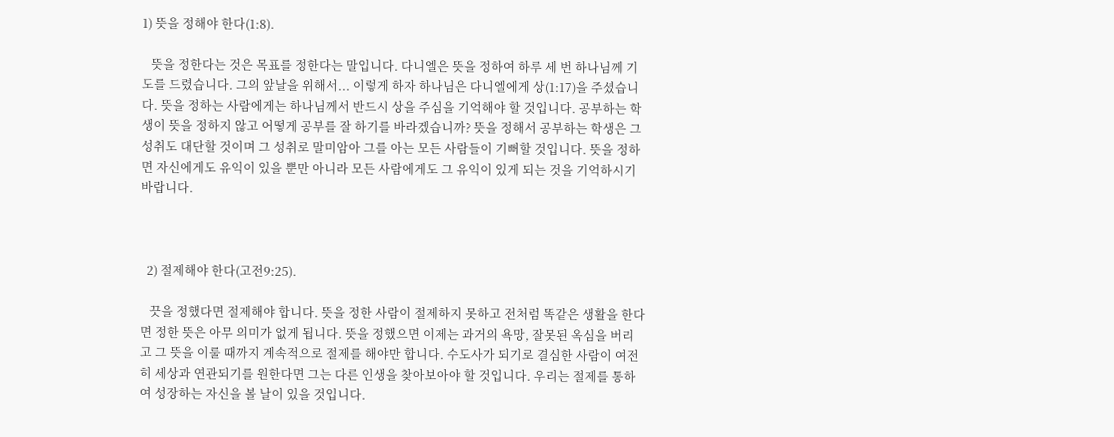1) 뜻을 정해야 한다(1:8).

   뜻을 정한다는 것은 목표를 정한다는 말입니다. 다니엘은 뜻을 정하여 하루 세 번 하나님께 기도를 드렸습니다. 그의 앞날을 위해서... 이렇게 하자 하나님은 다니엘에게 상(1:17)을 주셨습니다. 뜻을 정하는 사람에게는 하나님께서 반드시 상을 주심을 기억해야 할 것입니다. 공부하는 학생이 뜻을 정하지 않고 어떻게 공부를 잘 하기를 바라겠습니까? 뜻을 정해서 공부하는 학생은 그 성취도 대단할 것이며 그 성취로 말미암아 그를 아는 모든 사람들이 기뻐할 것입니다. 뜻을 정하면 자신에게도 유익이 있을 뿐만 아니라 모든 사람에게도 그 유익이 있게 되는 것을 기억하시기 바랍니다.



  2) 절제해야 한다(고전9:25).

   끗을 정했다면 절제해야 합니다. 뜻을 정한 사람이 절제하지 못하고 전처럼 똑같은 생활을 한다면 정한 뜻은 아무 의미가 없게 됩니다. 뜻을 정했으면 이제는 과거의 욕망, 잘못된 옥심을 버리고 그 뜻을 이룰 때까지 계속적으로 절제를 해야만 합니다. 수도사가 되기로 결심한 사람이 여전히 세상과 연관되기를 원한다면 그는 다른 인생을 찾아보아야 할 것입니다. 우리는 절제를 통하여 성장하는 자신을 볼 날이 있을 것입니다.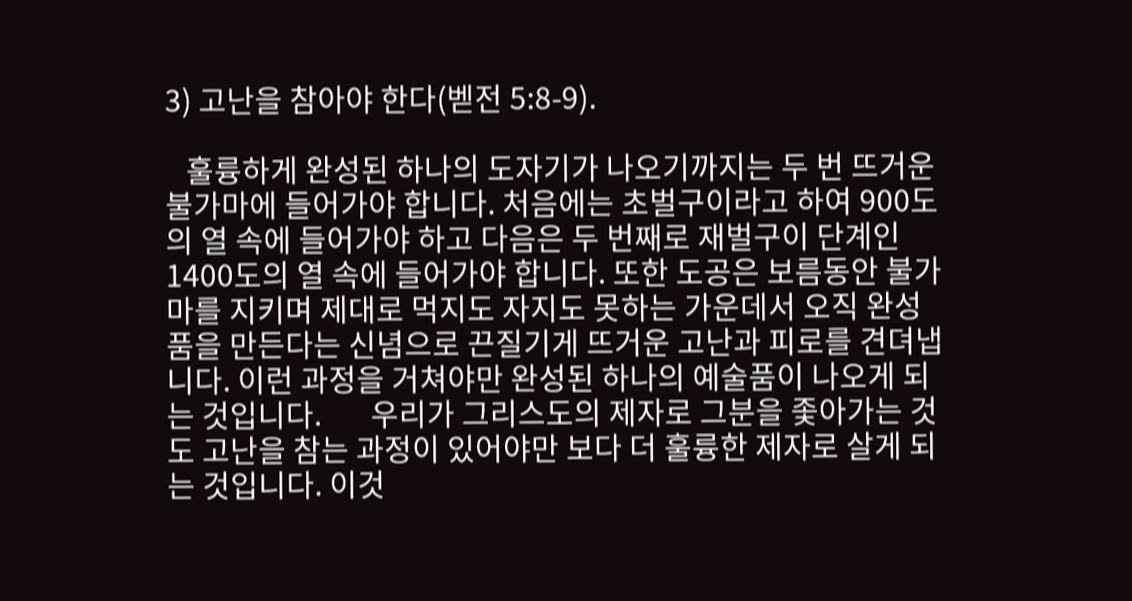3) 고난을 참아야 한다(벧전 5:8-9).

   훌륭하게 완성된 하나의 도자기가 나오기까지는 두 번 뜨거운 불가마에 들어가야 합니다. 처음에는 초벌구이라고 하여 900도의 열 속에 들어가야 하고 다음은 두 번째로 재벌구이 단계인 1400도의 열 속에 들어가야 합니다. 또한 도공은 보름동안 불가마를 지키며 제대로 먹지도 자지도 못하는 가운데서 오직 완성품을 만든다는 신념으로 끈질기게 뜨거운 고난과 피로를 견뎌냅니다. 이런 과정을 거쳐야만 완성된 하나의 예술품이 나오게 되는 것입니다.       우리가 그리스도의 제자로 그분을 좇아가는 것도 고난을 참는 과정이 있어야만 보다 더 훌륭한 제자로 살게 되는 것입니다. 이것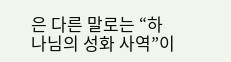은 다른 말로는 “하나님의 성화 사역”이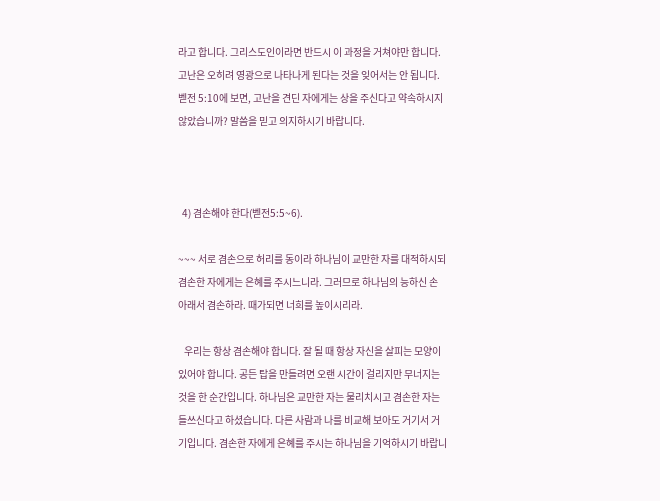라고 합니다. 그리스도인이라면 반드시 이 과정을 거쳐야만 합니다. 고난은 오히려 영광으로 나타나게 된다는 것을 잊어서는 안 됩니다. 벧전 5:10에 보면, 고난을 견딘 자에게는 상을 주신다고 약속하시지 않았습니까? 말씀을 믿고 의지하시기 바랍니다.



  4) 겸손해야 한다(벧전5:5~6).

~~~ 서로 겸손으로 허리를 동이라 하나님이 교만한 자를 대적하시되 겸손한 자에게는 은혜를 주시느니라. 그러므로 하나님의 능하신 손 아래서 겸손하라. 때가되면 너희를 높이시리라.

   우리는 항상 겸손해야 합니다. 잘 될 때 항상 자신을 살피는 모양이 있어야 합니다. 공든 탑을 만들려면 오랜 시간이 걸리지만 무너지는 것을 한 순간입니다. 하나님은 교만한 자는 물리치시고 겸손한 자는 들쓰신다고 하셨습니다. 다른 사람과 나를 비교해 보아도 거기서 거기입니다. 겸손한 자에게 은혜를 주시는 하나님을 기억하시기 바랍니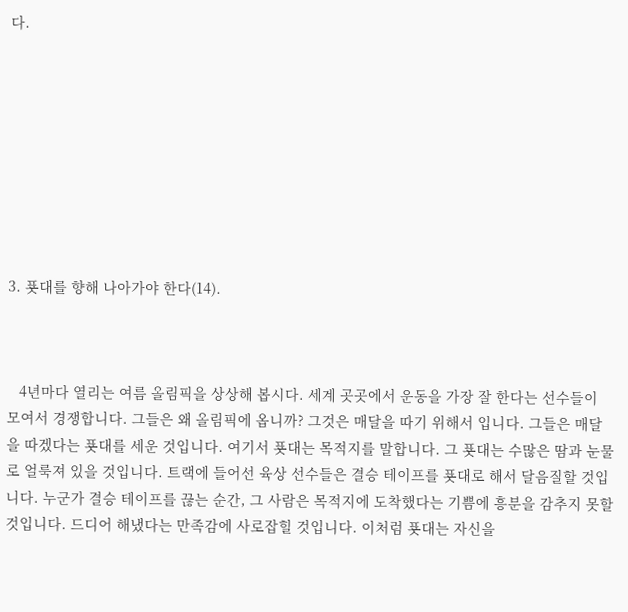다.









3. 푯대를 향해 나아가야 한다(14).



   4년마다 열리는 여름 올림픽을 상상해 봅시다. 세계 곳곳에서 운동을 가장 잘 한다는 선수들이 모여서 경쟁합니다. 그들은 왜 올림픽에 옵니까? 그것은 매달을 따기 위해서 입니다. 그들은 매달을 따겠다는 푯대를 세운 것입니다. 여기서 푯대는 목적지를 말합니다. 그 푯대는 수많은 땀과 눈물로 얼룩져 있을 것입니다. 트랙에 들어선 육상 선수들은 결승 테이프를 푯대로 해서 달음질할 것입니다. 누군가 결승 테이프를 끊는 순간, 그 사람은 목적지에 도착했다는 기쁨에 흥분을 감추지 못할 것입니다. 드디어 해냈다는 만족감에 사로잡힐 것입니다. 이처럼 푯대는 자신을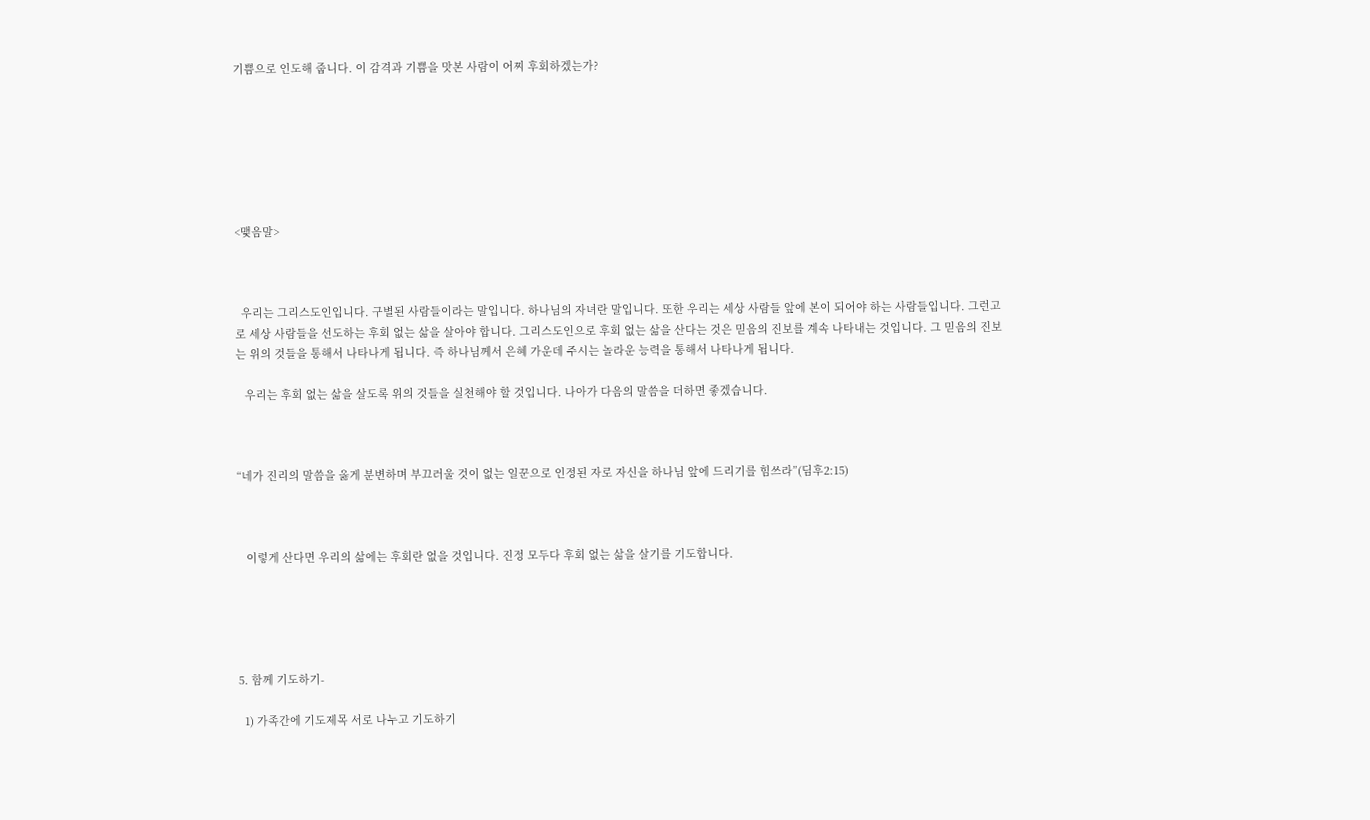기쁨으로 인도해 줍니다. 이 감격과 기쁨을 맛본 사람이 어찌 후회하겠는가?







<맺음말>



  우리는 그리스도인입니다. 구별된 사람들이라는 말입니다. 하나님의 자녀란 말입니다. 또한 우리는 세상 사람들 앞에 본이 되어야 하는 사람들입니다. 그런고로 세상 사람들을 선도하는 후회 없는 삶을 살아야 합니다. 그리스도인으로 후회 없는 삶을 산다는 것은 믿음의 진보를 계속 나타내는 것입니다. 그 믿음의 진보는 위의 것들을 통해서 나타나게 됩니다. 즉 하나님께서 은혜 가운데 주시는 놀라운 능력을 통해서 나타나게 됩니다.

   우리는 후회 없는 삶을 살도록 위의 것들을 실천해야 할 것입니다. 나아가 다음의 말씀을 더하면 좋겠습니다.



“네가 진리의 말씀을 옳게 분변하며 부끄러울 것이 없는 일꾼으로 인정된 자로 자신을 하나님 앞에 드리기를 힘쓰라”(딤후2:15)



   이렇게 산다면 우리의 삶에는 후회란 없을 것입니다. 진정 모두다 후회 없는 삶을 살기를 기도합니다.





5. 함께 기도하기-

  1) 가족간에 기도제목 서로 나누고 기도하기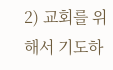2) 교회를 위해서 기도하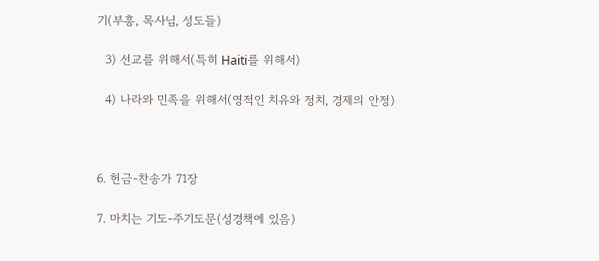기(부흥, 목사님, 성도들)

  3) 선교를 위해서(특히 Haiti를 위해서)

  4) 나라와 민족을 위해서(영적인 치유와 정치, 경제의 안정)



6. 헌금-찬송가 71장

7. 마치는 기도-주기도문(성경책에 있음)